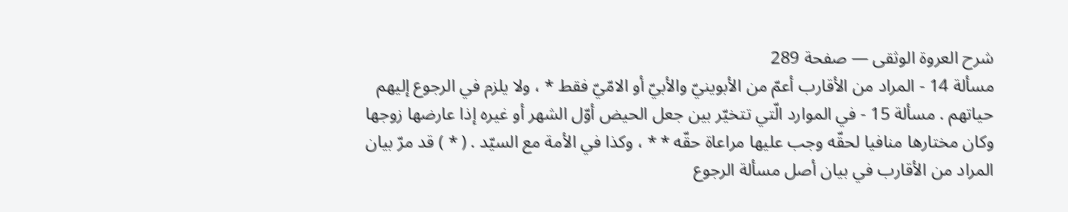شرح العروة الوثقى — صفحة 289
مسألة 14 - المراد من الأقارب أعمّ من الأبوينيّ والأبيّ أو الامّيّ فقط * ، ولا يلزم في الرجوع إليهم حياتهم . مسألة 15 - في الموارد الّتي تتخيّر بين جعل الحيض أوّل الشهر أو غيره إذا عارضها زوجها وكان مختارها منافيا لحقّه وجب عليها مراعاة حقّه * * ، وكذا في الأمة مع السيّد . ( * ) قد مرّ بيان المراد من الأقارب في بيان أصل مسألة الرجوع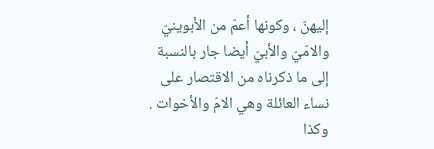إليهنّ ، وكونها أعمّ من الأبوينيّ والامّيّ والأبيّ أيضا جار بالنسبة إلى ما ذكرناه من الاقتصار على نساء العائلة وهي الامّ والأخوات . وكذا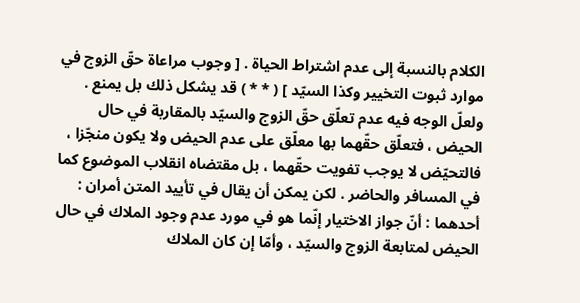الكلام بالنسبة إلى عدم اشتراط الحياة . [ وجوب مراعاة حقّ الزوج في موارد ثبوت التخيير وكذا السيّد ] ( * * ) قد يشكل ذلك بل يمنع . ولعلّ الوجه فيه عدم تعلّق حقّ الزوج والسيّد بالمقاربة في حال الحيض ، فتعلّق حقّهما بها معلّق على عدم الحيض ولا يكون منجّزا ، فالتحيّض لا يوجب تفويت حقّهما ، بل مقتضاه انقلاب الموضوع كما في المسافر والحاضر . لكن يمكن أن يقال في تأييد المتن أمران : أحدهما : أنّ جواز الاختيار إنّما هو في مورد عدم وجود الملاك في حال الحيض لمتابعة الزوج والسيّد ، وأمّا إن كان الملاك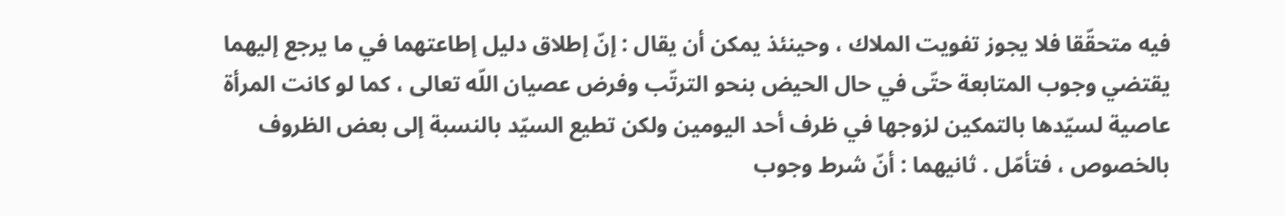فيه متحقّقا فلا يجوز تفويت الملاك ، وحينئذ يمكن أن يقال : إنّ إطلاق دليل إطاعتهما في ما يرجع إليهما يقتضي وجوب المتابعة حتّى في حال الحيض بنحو الترتّب وفرض عصيان اللّه تعالى ، كما لو كانت المرأة عاصية لسيّدها بالتمكين لزوجها في ظرف أحد اليومين ولكن تطيع السيّد بالنسبة إلى بعض الظروف بالخصوص ، فتأمّل . ثانيهما : أنّ شرط وجوب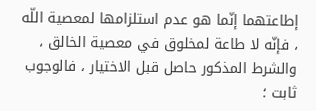إطاعتهما إنّما هو عدم استلزامها لمعصية اللّه ، فإنّه لا طاعة لمخلوق في معصية الخالق ، والشرط المذكور حاصل قبل الاختيار ، فالوجوب ثابت ؛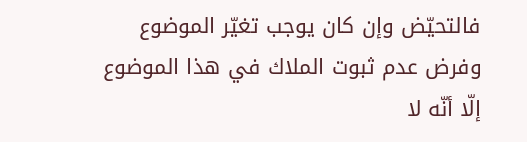فالتحيّض وإن كان يوجب تغيّر الموضوع وفرض عدم ثبوت الملاك في هذا الموضوع إلّا أنّه لا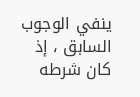ينفي الوجوب السابق ، إذ كان شرطه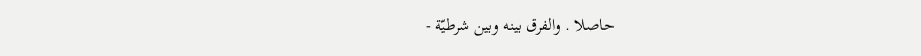حاصلا . والفرق بينه وبين شرطيّة -